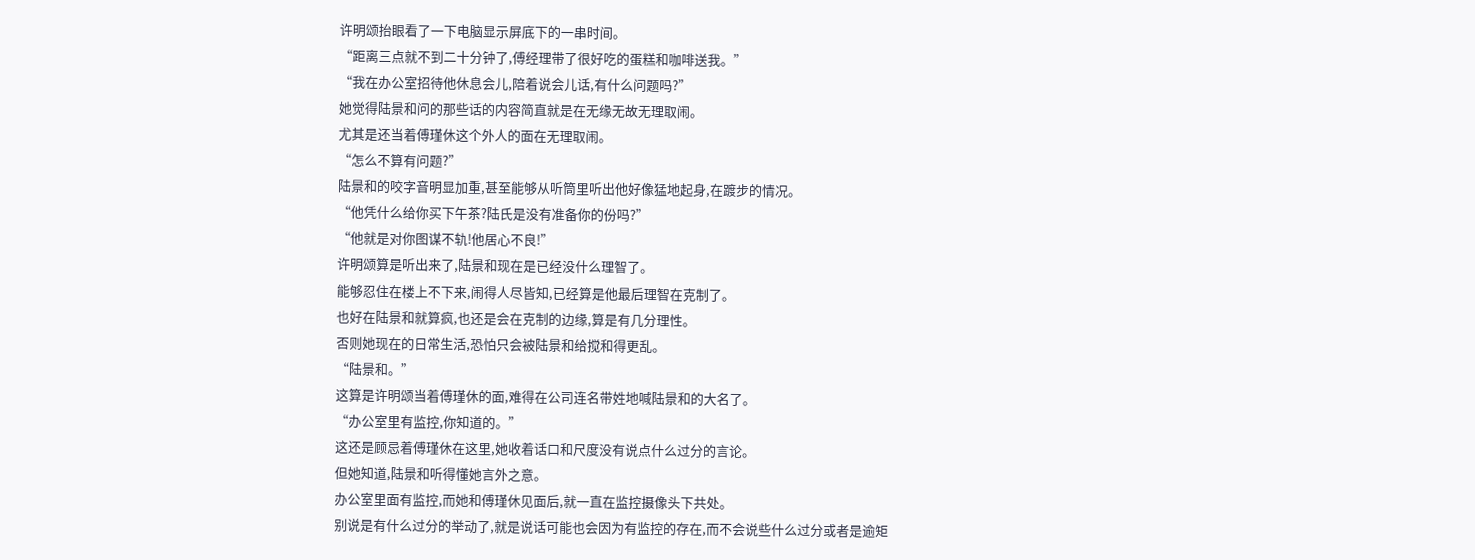许明颂抬眼看了一下电脑显示屏底下的一串时间。
“距离三点就不到二十分钟了,傅经理带了很好吃的蛋糕和咖啡送我。”
“我在办公室招待他休息会儿,陪着说会儿话,有什么问题吗?”
她觉得陆景和问的那些话的内容简直就是在无缘无故无理取闹。
尤其是还当着傅瑾休这个外人的面在无理取闹。
“怎么不算有问题?”
陆景和的咬字音明显加重,甚至能够从听筒里听出他好像猛地起身,在踱步的情况。
“他凭什么给你买下午茶?陆氏是没有准备你的份吗?”
“他就是对你图谋不轨!他居心不良!”
许明颂算是听出来了,陆景和现在是已经没什么理智了。
能够忍住在楼上不下来,闹得人尽皆知,已经算是他最后理智在克制了。
也好在陆景和就算疯,也还是会在克制的边缘,算是有几分理性。
否则她现在的日常生活,恐怕只会被陆景和给搅和得更乱。
“陆景和。”
这算是许明颂当着傅瑾休的面,难得在公司连名带姓地喊陆景和的大名了。
“办公室里有监控,你知道的。”
这还是顾忌着傅瑾休在这里,她收着话口和尺度没有说点什么过分的言论。
但她知道,陆景和听得懂她言外之意。
办公室里面有监控,而她和傅瑾休见面后,就一直在监控摄像头下共处。
别说是有什么过分的举动了,就是说话可能也会因为有监控的存在,而不会说些什么过分或者是逾矩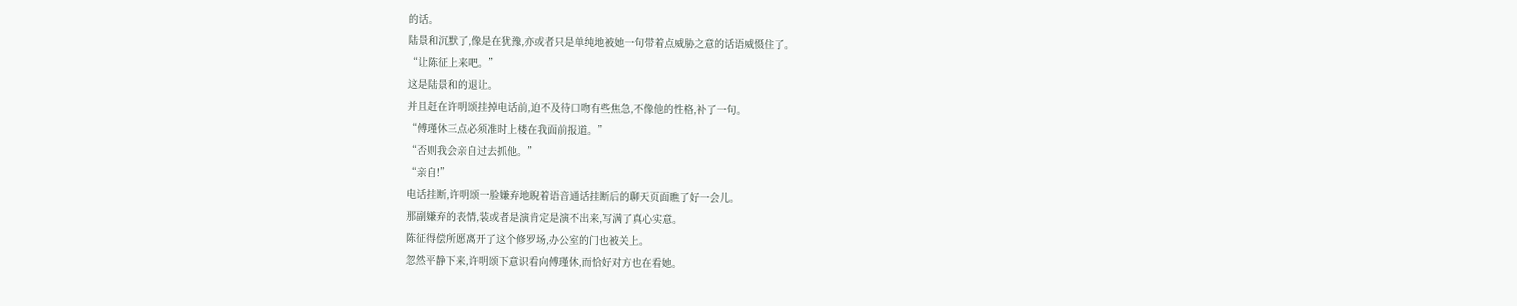的话。
陆景和沉默了,像是在犹豫,亦或者只是单纯地被她一句带着点威胁之意的话语威慑住了。
“让陈征上来吧。”
这是陆景和的退让。
并且赶在许明颂挂掉电话前,迫不及待口吻有些焦急,不像他的性格,补了一句。
“傅瑾休三点必须准时上楼在我面前报道。”
“否则我会亲自过去抓他。”
“亲自!”
电话挂断,许明颂一脸嫌弃地睨着语音通话挂断后的聊天页面瞧了好一会儿。
那副嫌弃的表情,装或者是演肯定是演不出来,写满了真心实意。
陈征得偿所愿离开了这个修罗场,办公室的门也被关上。
忽然平静下来,许明颂下意识看向傅瑾休,而恰好对方也在看她。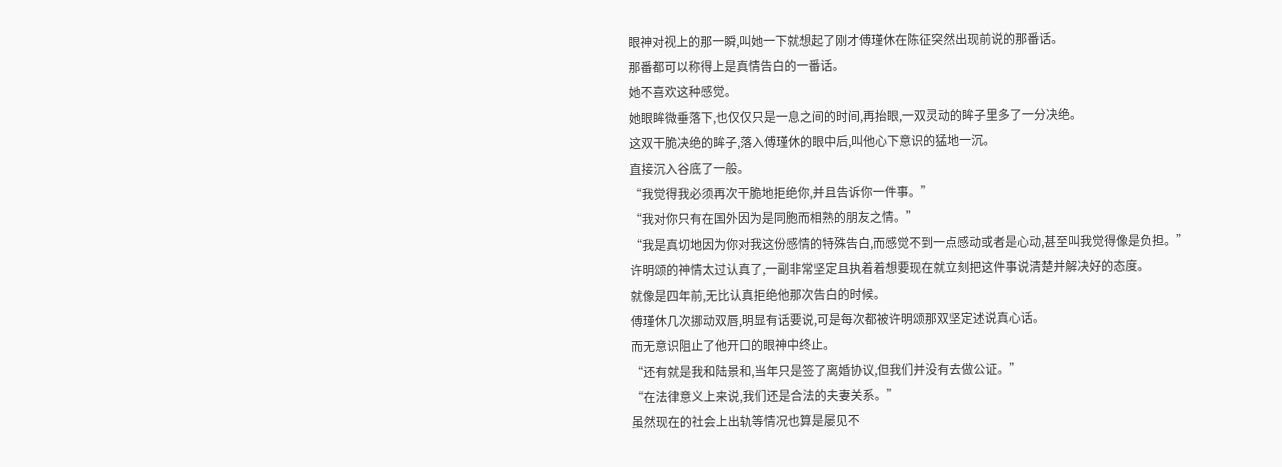眼神对视上的那一瞬,叫她一下就想起了刚才傅瑾休在陈征突然出现前说的那番话。
那番都可以称得上是真情告白的一番话。
她不喜欢这种感觉。
她眼眸微垂落下,也仅仅只是一息之间的时间,再抬眼,一双灵动的眸子里多了一分决绝。
这双干脆决绝的眸子,落入傅瑾休的眼中后,叫他心下意识的猛地一沉。
直接沉入谷底了一般。
“我觉得我必须再次干脆地拒绝你,并且告诉你一件事。”
“我对你只有在国外因为是同胞而相熟的朋友之情。”
“我是真切地因为你对我这份感情的特殊告白,而感觉不到一点感动或者是心动,甚至叫我觉得像是负担。”
许明颂的神情太过认真了,一副非常坚定且执着着想要现在就立刻把这件事说清楚并解决好的态度。
就像是四年前,无比认真拒绝他那次告白的时候。
傅瑾休几次挪动双唇,明显有话要说,可是每次都被许明颂那双坚定述说真心话。
而无意识阻止了他开口的眼神中终止。
“还有就是我和陆景和,当年只是签了离婚协议,但我们并没有去做公证。”
“在法律意义上来说,我们还是合法的夫妻关系。”
虽然现在的社会上出轨等情况也算是屡见不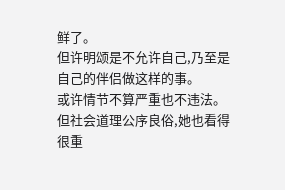鲜了。
但许明颂是不允许自己,乃至是自己的伴侣做这样的事。
或许情节不算严重也不违法。
但社会道理公序良俗,她也看得很重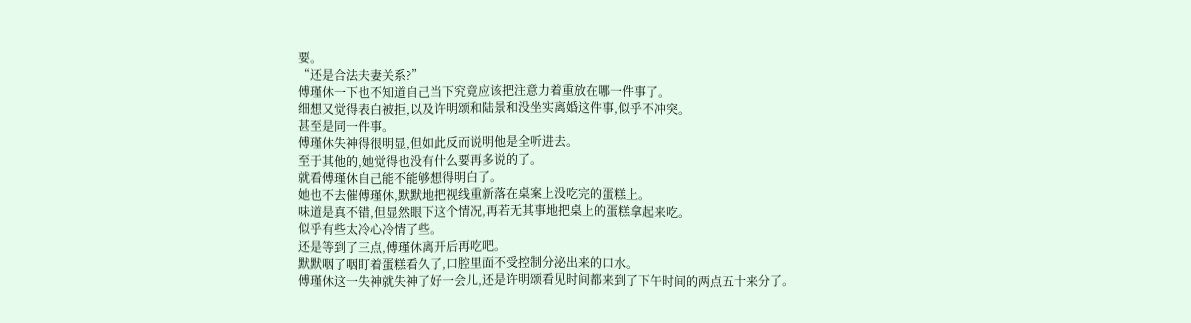要。
“还是合法夫妻关系?”
傅瑾休一下也不知道自己当下究竟应该把注意力着重放在哪一件事了。
细想又觉得表白被拒,以及许明颂和陆景和没坐实离婚这件事,似乎不冲突。
甚至是同一件事。
傅瑾休失神得很明显,但如此反而说明他是全听进去。
至于其他的,她觉得也没有什么要再多说的了。
就看傅瑾休自己能不能够想得明白了。
她也不去催傅瑾休,默默地把视线重新落在桌案上没吃完的蛋糕上。
味道是真不错,但显然眼下这个情况,再若无其事地把桌上的蛋糕拿起来吃。
似乎有些太冷心冷情了些。
还是等到了三点,傅瑾休离开后再吃吧。
默默咽了咽盯着蛋糕看久了,口腔里面不受控制分泌出来的口水。
傅瑾休这一失神就失神了好一会儿,还是许明颂看见时间都来到了下午时间的两点五十来分了。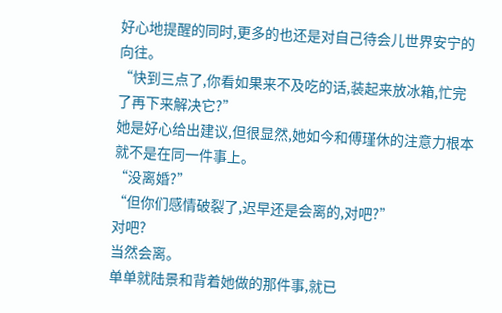好心地提醒的同时,更多的也还是对自己待会儿世界安宁的向往。
“快到三点了,你看如果来不及吃的话,装起来放冰箱,忙完了再下来解决它?”
她是好心给出建议,但很显然,她如今和傅瑾休的注意力根本就不是在同一件事上。
“没离婚?”
“但你们感情破裂了,迟早还是会离的,对吧?”
对吧?
当然会离。
单单就陆景和背着她做的那件事,就已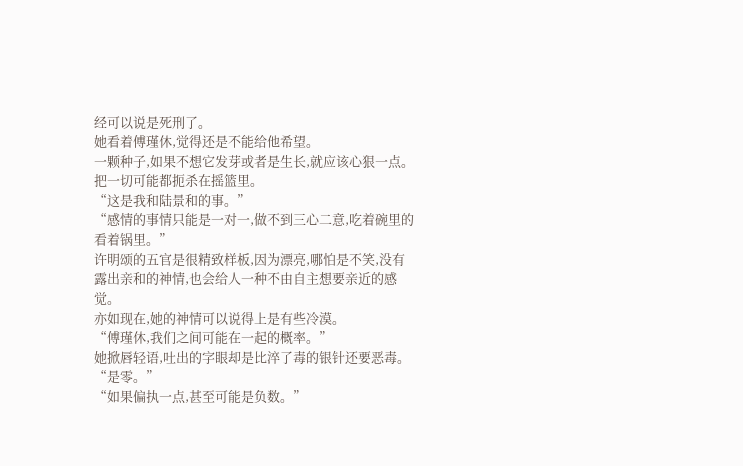经可以说是死刑了。
她看着傅瑾休,觉得还是不能给他希望。
一颗种子,如果不想它发芽或者是生长,就应该心狠一点。
把一切可能都扼杀在摇篮里。
“这是我和陆景和的事。”
“感情的事情只能是一对一,做不到三心二意,吃着碗里的看着锅里。”
许明颂的五官是很精致样板,因为漂亮,哪怕是不笑,没有露出亲和的神情,也会给人一种不由自主想要亲近的感觉。
亦如现在,她的神情可以说得上是有些冷漠。
“傅瑾休,我们之间可能在一起的概率。”
她掀唇轻语,吐出的字眼却是比淬了毒的银针还要恶毒。
“是零。”
“如果偏执一点,甚至可能是负数。”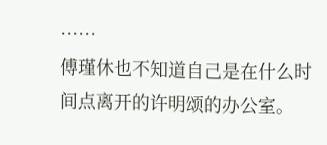……
傅瑾休也不知道自己是在什么时间点离开的许明颂的办公室。